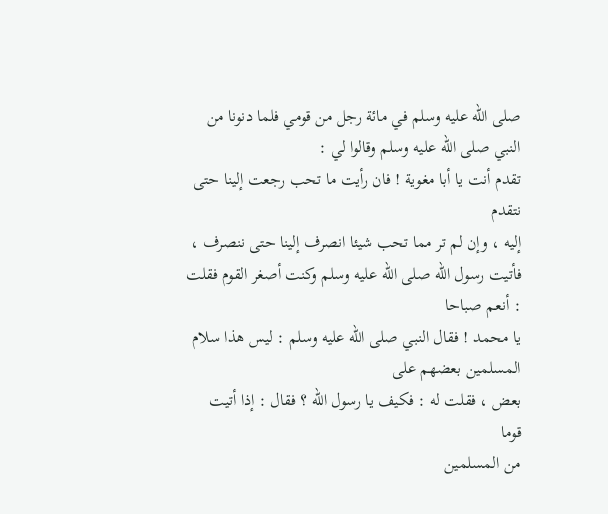صلى الله عليه وسلم في مائة رجل من قومي فلما دنونا من النبي صلى الله عليه وسلم وقالوا لي :
تقدم أنت يا أبا مغوية ! فان رأيت ما تحب رجعت إلينا حتى نتقدم
إليه ، وإن لم تر مما تحب شيئا انصرف إلينا حتى ننصرف ،
فأتيت رسول الله صلى الله عليه وسلم وكنت أصغر القوم فقلت : أنعم صباحا
يا محمد ! فقال النبي صلى الله عليه وسلم : ليس هذا سلام المسلمين بعضهم على
بعض ، فقلت له : فكيف يا رسول الله ؟ فقال : إذا أتيت قوما
من المسلمين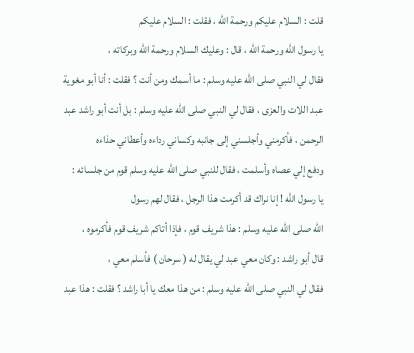قلت : السلام عليكم ورحمة الله ، فقلت : السلام عليكم
يا رسول الله ورحمة الله ، قال : وعليك السلام ورحمة الله وبركاته ،
فقال لي النبي صلى الله عليه وسلم : ما أسمك ومن أنت ؟ فقلت : أنا أبو مغوية
عبد اللات والعزى ، فقال لي النبي صلى الله عليه وسلم : بل أنت أبو راشد عبد
الرحمن ، فأكرمني وأجلسني إلى جانبه وكساني رداءه وأعطاني حذاءه
ودفع إلي عصاه وأسلمت ، فقال للنبي صلى الله عليه وسلم قوم من جلسائه :
يا رسول الله ! إنا نراك قد أكرمت هذا الرجل ، فقال لهم رسول
الله صلى الله عليه وسلم : هذا شريف قوم ، فإذا أتاكم شريف قوم فأكرموه ،
قال أبو راشد : وكان معي عبد لي يقال له ( سرحان ) فأسلم معي ،
فقال لي النبي صلى الله عليه وسلم : من هذا معك يا أبا راشد ؟ فقلت : هذا عبد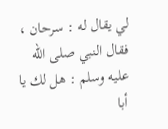لي يقال له : سرحان ، فقال النبي صلى الله عليه وسلم : هل لك يا أبا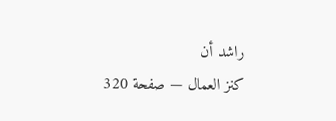راشد أن
كنز العمال — صفحة 320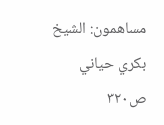مساهمون: الشيخ بكري حياني
ص٣٢٠